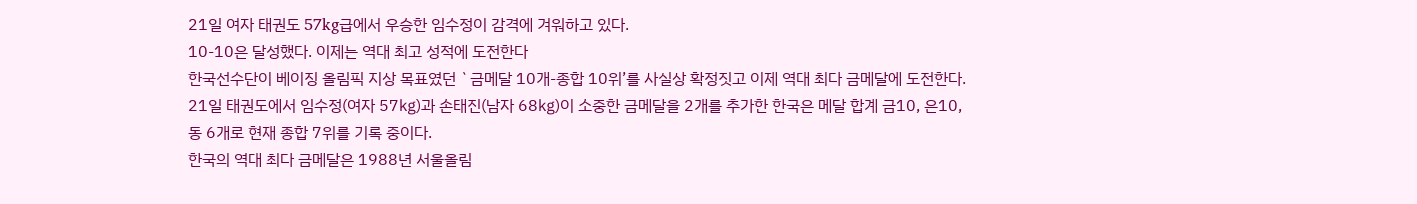21일 여자 태권도 57kg급에서 우승한 임수정이 감격에 겨워하고 있다.
10-10은 달성했다. 이제는 역대 최고 성적에 도전한다
한국선수단이 베이징 올림픽 지상 목표였던 `금메달 10개-종합 10위’를 사실상 확정짓고 이제 역대 최다 금메달에 도전한다.
21일 태권도에서 임수정(여자 57㎏)과 손태진(남자 68㎏)이 소중한 금메달을 2개를 추가한 한국은 메달 합계 금10, 은10, 동 6개로 현재 종합 7위를 기록 중이다.
한국의 역대 최다 금메달은 1988년 서울올림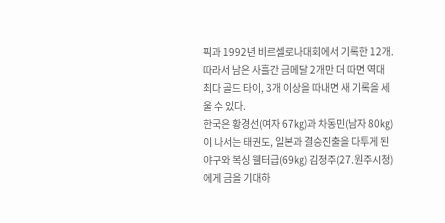픽과 1992년 비르셀로나대회에서 기록한 12개. 따라서 남은 사흘간 금메달 2개만 더 따면 역대 최다 골드 타이, 3개 이상을 따내면 새 기록을 세울 수 있다.
한국은 황경선(여자 67㎏)과 차동민(남자 80㎏)이 나서는 태권도, 일본과 결승진출을 다투게 된 야구와 복싱 웰터급(69㎏) 김정주(27.원주시청)에게 금을 기대하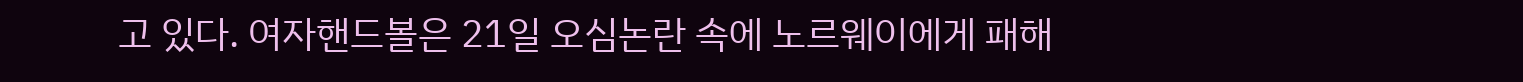고 있다. 여자핸드볼은 21일 오심논란 속에 노르웨이에게 패해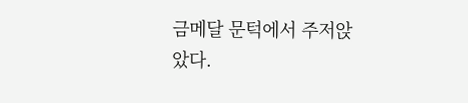금메달 문턱에서 주저앉았다.